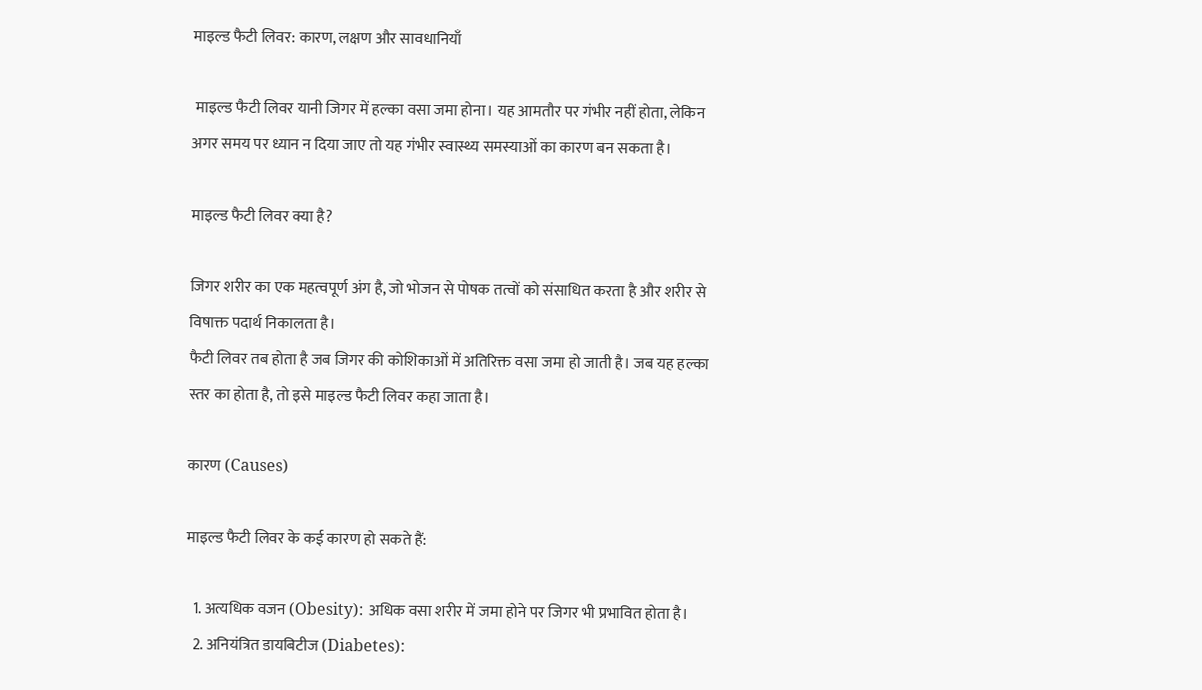माइल्ड फैटी लिवर: कारण, लक्षण और सावधानियाँ

 माइल्ड फैटी लिवर यानी जिगर में हल्का वसा जमा होना। यह आमतौर पर गंभीर नहीं होता, लेकिन अगर समय पर ध्यान न दिया जाए तो यह गंभीर स्वास्थ्य समस्याओं का कारण बन सकता है।

माइल्ड फैटी लिवर क्या है?

जिगर शरीर का एक महत्वपूर्ण अंग है, जो भोजन से पोषक तत्वों को संसाधित करता है और शरीर से विषाक्त पदार्थ निकालता है।
फैटी लिवर तब होता है जब जिगर की कोशिकाओं में अतिरिक्त वसा जमा हो जाती है। जब यह हल्का स्तर का होता है, तो इसे माइल्ड फैटी लिवर कहा जाता है।

कारण (Causes)

माइल्ड फैटी लिवर के कई कारण हो सकते हैं:

  1. अत्यधिक वजन (Obesity): अधिक वसा शरीर में जमा होने पर जिगर भी प्रभावित होता है।
  2. अनियंत्रित डायबिटीज (Diabetes):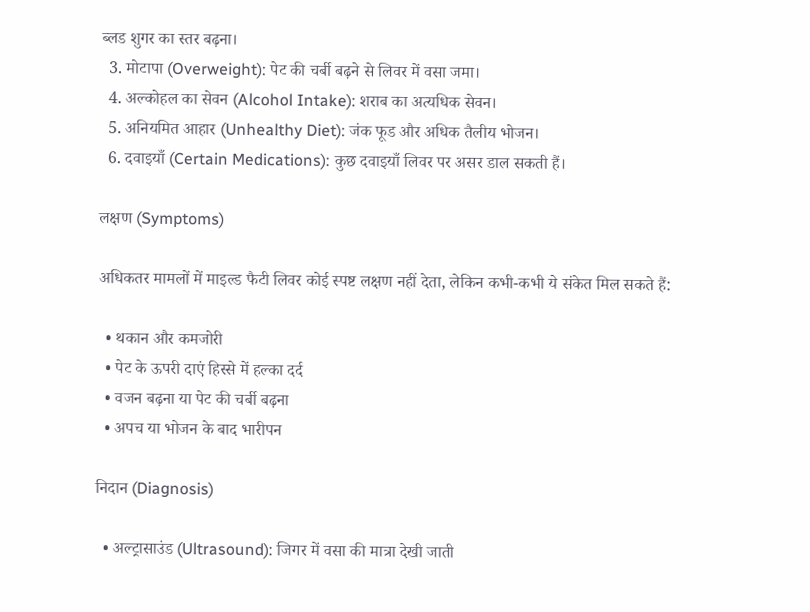ब्लड शुगर का स्तर बढ़ना।
  3. मोटापा (Overweight): पेट की चर्बी बढ़ने से लिवर में वसा जमा।
  4. अल्कोहल का सेवन (Alcohol Intake): शराब का अत्यधिक सेवन।
  5. अनियमित आहार (Unhealthy Diet): जंक फूड और अधिक तैलीय भोजन।
  6. दवाइयाँ (Certain Medications): कुछ दवाइयाँ लिवर पर असर डाल सकती हैं।

लक्षण (Symptoms)

अधिकतर मामलों में माइल्ड फैटी लिवर कोई स्पष्ट लक्षण नहीं देता, लेकिन कभी-कभी ये संकेत मिल सकते हैं:

  • थकान और कमजोरी
  • पेट के ऊपरी दाएं हिस्से में हल्का दर्द
  • वजन बढ़ना या पेट की चर्बी बढ़ना
  • अपच या भोजन के बाद भारीपन

निदान (Diagnosis)

  • अल्ट्रासाउंड (Ultrasound): जिगर में वसा की मात्रा देखी जाती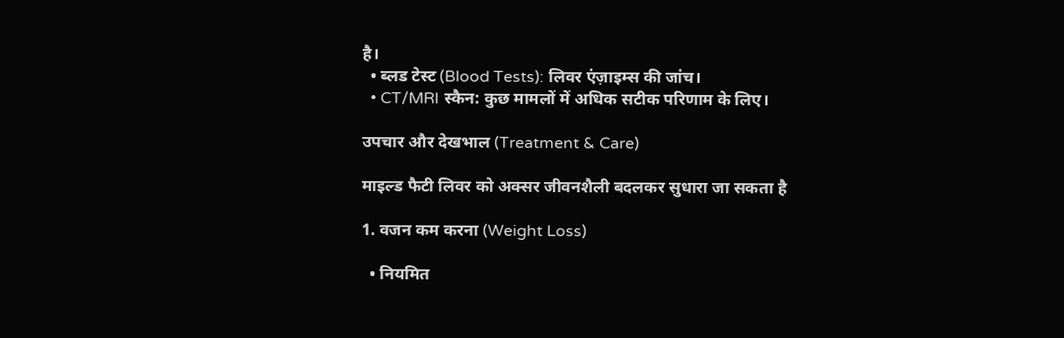है।
  • ब्लड टेस्ट (Blood Tests): लिवर एंज़ाइम्स की जांच।
  • CT/MRI स्कैन: कुछ मामलों में अधिक सटीक परिणाम के लिए।

उपचार और देखभाल (Treatment & Care)

माइल्ड फैटी लिवर को अक्सर जीवनशैली बदलकर सुधारा जा सकता है

1. वजन कम करना (Weight Loss)

  • नियमित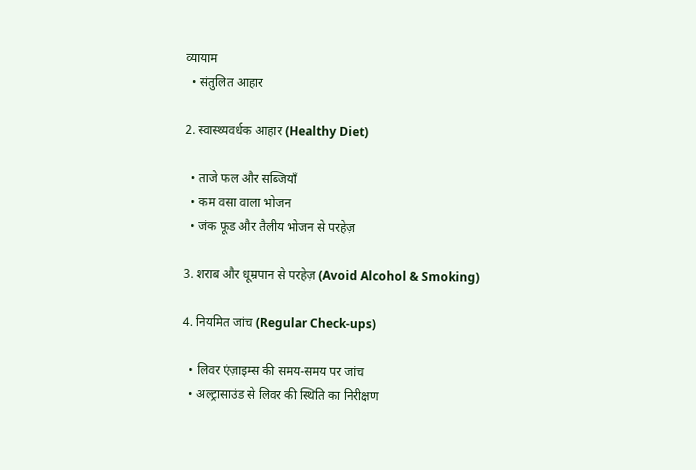व्यायाम
  • संतुलित आहार

2. स्वास्थ्यवर्धक आहार (Healthy Diet)

  • ताजे फल और सब्जियाँ
  • कम वसा वाला भोजन
  • जंक फूड और तैलीय भोजन से परहेज़

3. शराब और धूम्रपान से परहेज़ (Avoid Alcohol & Smoking)

4. नियमित जांच (Regular Check-ups)

  • लिवर एंज़ाइम्स की समय-समय पर जांच
  • अल्ट्रासाउंड से लिवर की स्थिति का निरीक्षण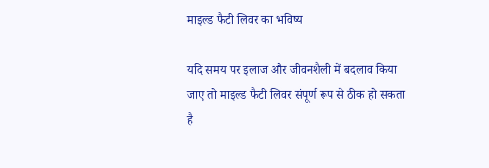माइल्ड फैटी लिवर का भविष्य

यदि समय पर इलाज और जीवनशैली में बदलाव किया जाए तो माइल्ड फैटी लिवर संपूर्ण रूप से ठीक हो सकता है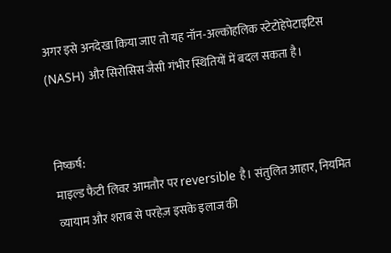अगर इसे अनदेखा किया जाए तो यह नॉन-अल्कोहलिक स्टेटोहेपेटाइटिस (NASH) और सिरोसिस जैसी गंभीर स्थितियों में बदल सकता है।


निष्कर्ष:
माइल्ड फैटी लिवर आमतौर पर reversible है। संतुलित आहार, नियमित व्यायाम और शराब से परहेज़ इसके इलाज की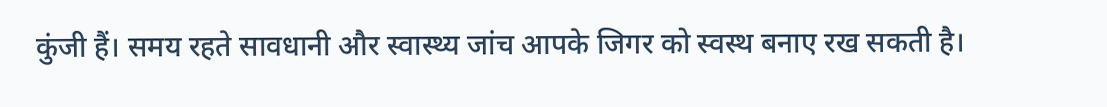कुंजी हैं। समय रहते सावधानी और स्वास्थ्य जांच आपके जिगर को स्वस्थ बनाए रख सकती है।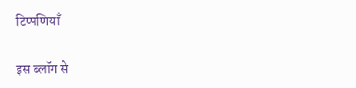टिप्पणियाँ

इस ब्लॉग से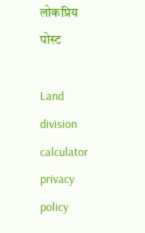लोकप्रिय पोस्ट

Land division calculator privacy policy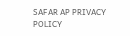SAFAR AP PRIVACY POLICY